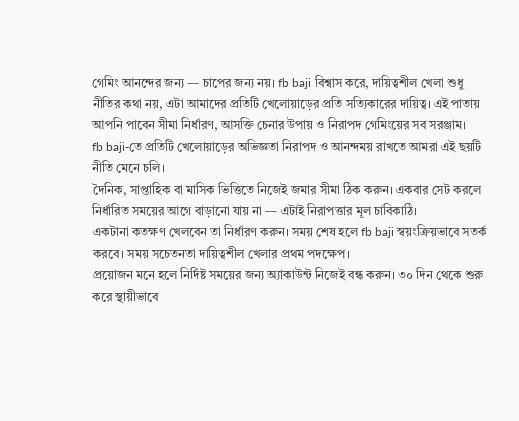গেমিং আনন্দের জন্য — চাপের জন্য নয়। fb baji বিশ্বাস করে, দায়িত্বশীল খেলা শুধু নীতির কথা নয়, এটা আমাদের প্রতিটি খেলোয়াড়ের প্রতি সত্যিকারের দায়িত্ব। এই পাতায় আপনি পাবেন সীমা নির্ধারণ, আসক্তি চেনার উপায় ও নিরাপদ গেমিংয়ের সব সরঞ্জাম।
fb baji-তে প্রতিটি খেলোয়াড়ের অভিজ্ঞতা নিরাপদ ও আনন্দময় রাখতে আমরা এই ছয়টি নীতি মেনে চলি।
দৈনিক, সাপ্তাহিক বা মাসিক ভিত্তিতে নিজেই জমার সীমা ঠিক করুন। একবার সেট করলে নির্ধারিত সময়ের আগে বাড়ানো যায় না — এটাই নিরাপত্তার মূল চাবিকাঠি।
একটানা কতক্ষণ খেলবেন তা নির্ধারণ করুন। সময় শেষ হলে fb baji স্বয়ংক্রিয়ভাবে সতর্ক করবে। সময় সচেতনতা দায়িত্বশীল খেলার প্রথম পদক্ষেপ।
প্রয়োজন মনে হলে নির্দিষ্ট সময়ের জন্য অ্যাকাউন্ট নিজেই বন্ধ করুন। ৩০ দিন থেকে শুরু করে স্থায়ীভাবে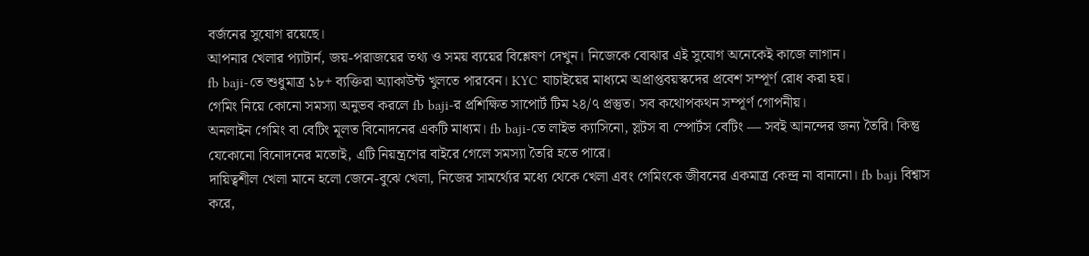বর্জনের সুযোগ রয়েছে।
আপনার খেলার প্যাটার্ন, জয়-পরাজয়ের তথ্য ও সময় ব্যয়ের বিশ্লেষণ দেখুন। নিজেকে বোঝার এই সুযোগ অনেকেই কাজে লাগান।
fb baji-তে শুধুমাত্র ১৮+ ব্যক্তিরা অ্যাকাউন্ট খুলতে পারবেন। KYC যাচাইয়ের মাধ্যমে অপ্রাপ্তবয়স্কদের প্রবেশ সম্পূর্ণ রোধ করা হয়।
গেমিং নিয়ে কোনো সমস্যা অনুভব করলে fb baji-র প্রশিক্ষিত সাপোর্ট টিম ২৪/৭ প্রস্তুত। সব কথোপকথন সম্পূর্ণ গোপনীয়।
অনলাইন গেমিং বা বেটিং মূলত বিনোদনের একটি মাধ্যম। fb baji-তে লাইভ ক্যাসিনো, স্লটস বা স্পোর্টস বেটিং — সবই আনন্দের জন্য তৈরি। কিন্তু যেকোনো বিনোদনের মতোই, এটি নিয়ন্ত্রণের বাইরে গেলে সমস্যা তৈরি হতে পারে।
দায়িত্বশীল খেলা মানে হলো জেনে-বুঝে খেলা, নিজের সামর্থ্যের মধ্যে থেকে খেলা এবং গেমিংকে জীবনের একমাত্র কেন্দ্র না বানানো। fb baji বিশ্বাস করে,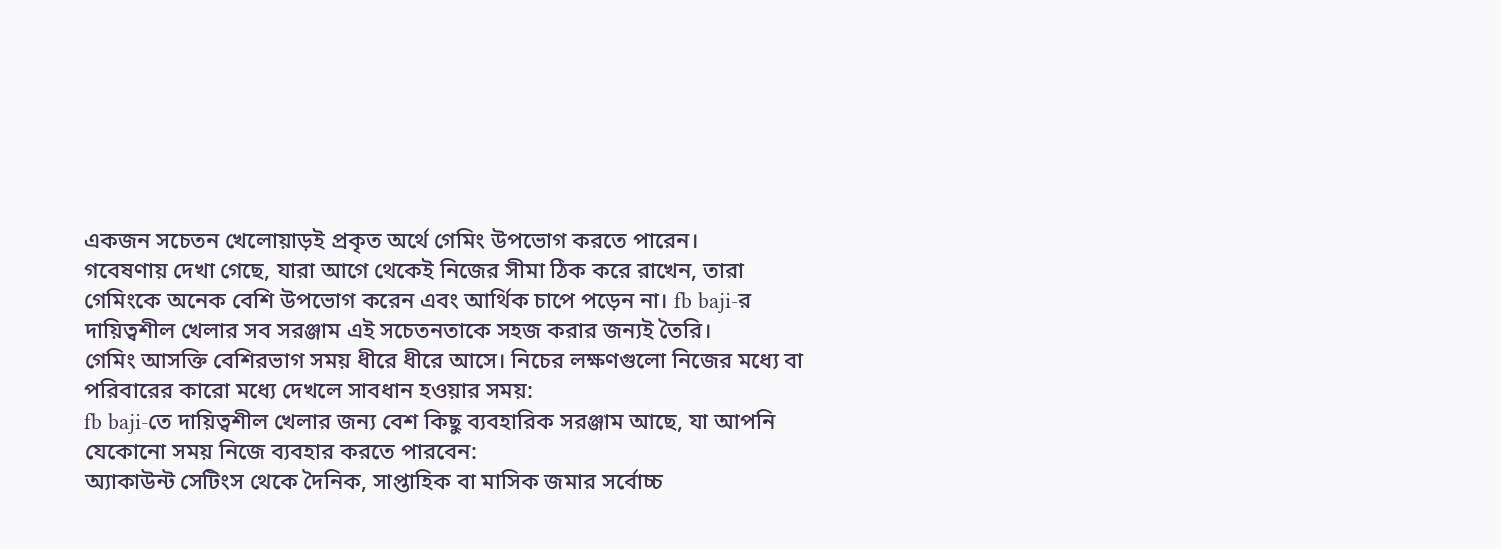একজন সচেতন খেলোয়াড়ই প্রকৃত অর্থে গেমিং উপভোগ করতে পারেন।
গবেষণায় দেখা গেছে, যারা আগে থেকেই নিজের সীমা ঠিক করে রাখেন, তারা গেমিংকে অনেক বেশি উপভোগ করেন এবং আর্থিক চাপে পড়েন না। fb baji-র দায়িত্বশীল খেলার সব সরঞ্জাম এই সচেতনতাকে সহজ করার জন্যই তৈরি।
গেমিং আসক্তি বেশিরভাগ সময় ধীরে ধীরে আসে। নিচের লক্ষণগুলো নিজের মধ্যে বা পরিবারের কারো মধ্যে দেখলে সাবধান হওয়ার সময়:
fb baji-তে দায়িত্বশীল খেলার জন্য বেশ কিছু ব্যবহারিক সরঞ্জাম আছে, যা আপনি যেকোনো সময় নিজে ব্যবহার করতে পারবেন:
অ্যাকাউন্ট সেটিংস থেকে দৈনিক, সাপ্তাহিক বা মাসিক জমার সর্বোচ্চ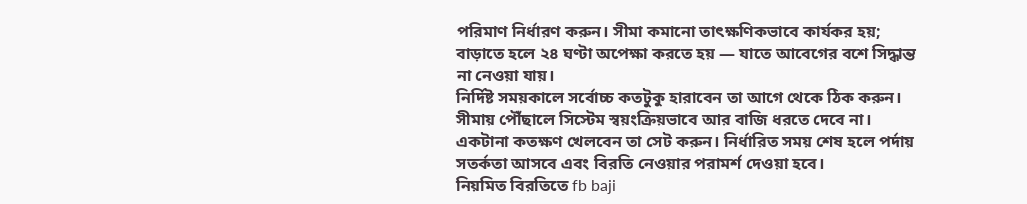পরিমাণ নির্ধারণ করুন। সীমা কমানো তাৎক্ষণিকভাবে কার্যকর হয়; বাড়াতে হলে ২৪ ঘণ্টা অপেক্ষা করতে হয় — যাতে আবেগের বশে সিদ্ধান্ত না নেওয়া যায়।
নির্দিষ্ট সময়কালে সর্বোচ্চ কতটুকু হারাবেন তা আগে থেকে ঠিক করুন। সীমায় পৌঁছালে সিস্টেম স্বয়ংক্রিয়ভাবে আর বাজি ধরতে দেবে না।
একটানা কতক্ষণ খেলবেন তা সেট করুন। নির্ধারিত সময় শেষ হলে পর্দায় সতর্কতা আসবে এবং বিরতি নেওয়ার পরামর্শ দেওয়া হবে।
নিয়মিত বিরতিতে fb baji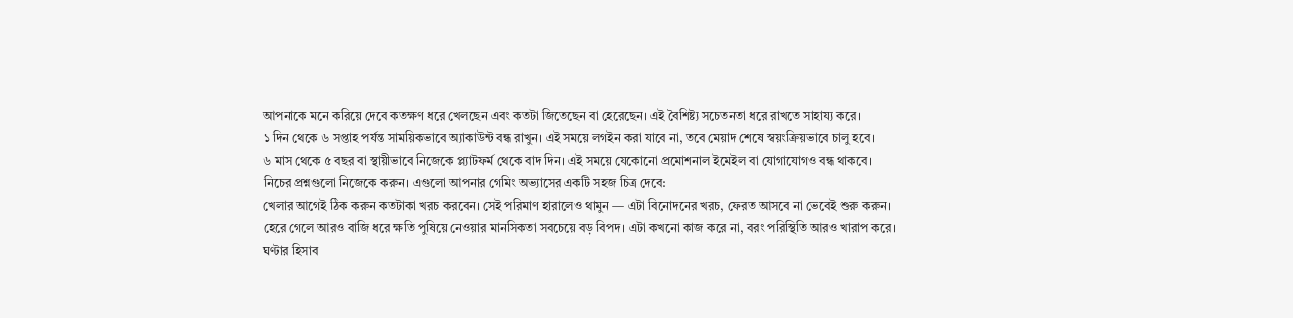আপনাকে মনে করিয়ে দেবে কতক্ষণ ধরে খেলছেন এবং কতটা জিতেছেন বা হেরেছেন। এই বৈশিষ্ট্য সচেতনতা ধরে রাখতে সাহায্য করে।
১ দিন থেকে ৬ সপ্তাহ পর্যন্ত সাময়িকভাবে অ্যাকাউন্ট বন্ধ রাখুন। এই সময়ে লগইন করা যাবে না, তবে মেয়াদ শেষে স্বয়ংক্রিয়ভাবে চালু হবে।
৬ মাস থেকে ৫ বছর বা স্থায়ীভাবে নিজেকে প্ল্যাটফর্ম থেকে বাদ দিন। এই সময়ে যেকোনো প্রমোশনাল ইমেইল বা যোগাযোগও বন্ধ থাকবে।
নিচের প্রশ্নগুলো নিজেকে করুন। এগুলো আপনার গেমিং অভ্যাসের একটি সহজ চিত্র দেবে:
খেলার আগেই ঠিক করুন কতটাকা খরচ করবেন। সেই পরিমাণ হারালেও থামুন — এটা বিনোদনের খরচ, ফেরত আসবে না ভেবেই শুরু করুন।
হেরে গেলে আরও বাজি ধরে ক্ষতি পুষিয়ে নেওয়ার মানসিকতা সবচেয়ে বড় বিপদ। এটা কখনো কাজ করে না, বরং পরিস্থিতি আরও খারাপ করে।
ঘণ্টার হিসাব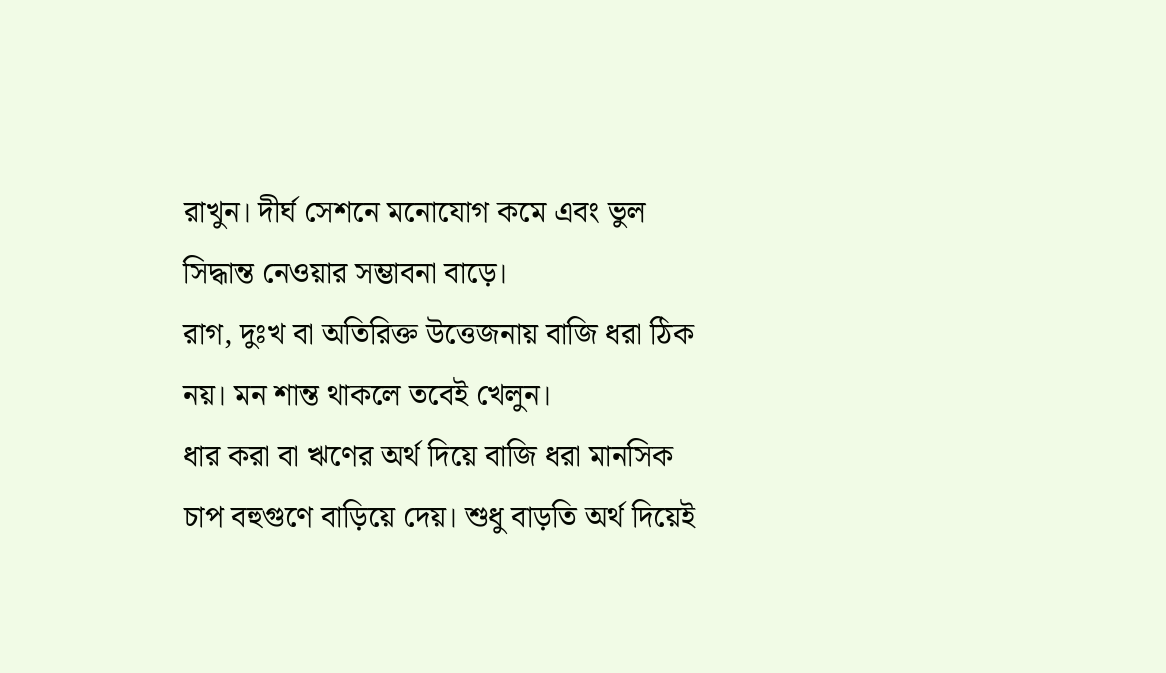রাখুন। দীর্ঘ সেশনে মনোযোগ কমে এবং ভুল সিদ্ধান্ত নেওয়ার সম্ভাবনা বাড়ে।
রাগ, দুঃখ বা অতিরিক্ত উত্তেজনায় বাজি ধরা ঠিক নয়। মন শান্ত থাকলে তবেই খেলুন।
ধার করা বা ঋণের অর্থ দিয়ে বাজি ধরা মানসিক চাপ বহুগুণে বাড়িয়ে দেয়। শুধু বাড়তি অর্থ দিয়েই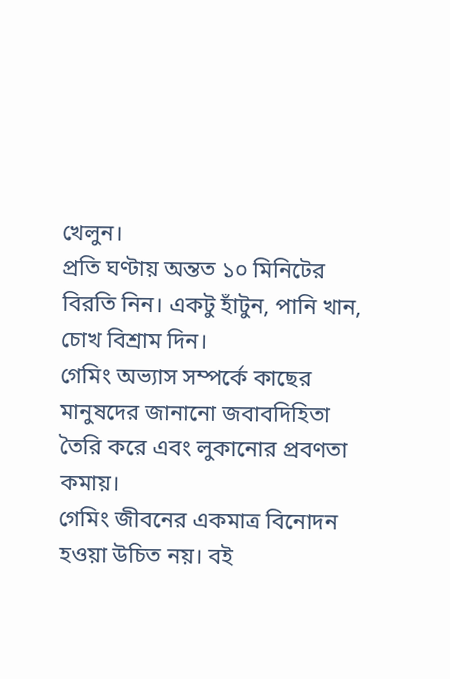খেলুন।
প্রতি ঘণ্টায় অন্তত ১০ মিনিটের বিরতি নিন। একটু হাঁটুন, পানি খান, চোখ বিশ্রাম দিন।
গেমিং অভ্যাস সম্পর্কে কাছের মানুষদের জানানো জবাবদিহিতা তৈরি করে এবং লুকানোর প্রবণতা কমায়।
গেমিং জীবনের একমাত্র বিনোদন হওয়া উচিত নয়। বই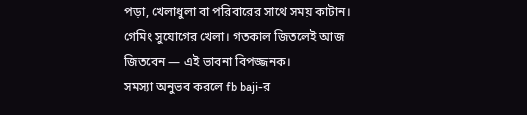পড়া, খেলাধুলা বা পরিবারের সাথে সময় কাটান।
গেমিং সুযোগের খেলা। গতকাল জিতলেই আজ জিতবেন — এই ভাবনা বিপজ্জনক।
সমস্যা অনুভব করলে fb baji-র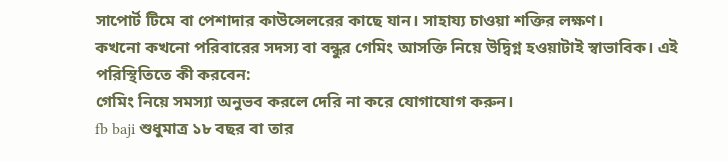সাপোর্ট টিমে বা পেশাদার কাউন্সেলরের কাছে যান। সাহায্য চাওয়া শক্তির লক্ষণ।
কখনো কখনো পরিবারের সদস্য বা বন্ধুর গেমিং আসক্তি নিয়ে উদ্বিগ্ন হওয়াটাই স্বাভাবিক। এই পরিস্থিতিতে কী করবেন:
গেমিং নিয়ে সমস্যা অনুভব করলে দেরি না করে যোগাযোগ করুন।
fb baji শুধুমাত্র ১৮ বছর বা তার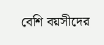বেশি বয়সীদের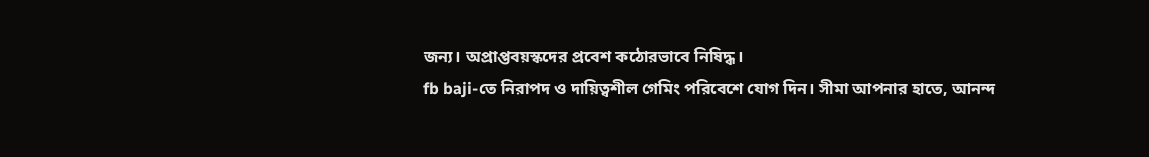জন্য। অপ্রাপ্তবয়স্কদের প্রবেশ কঠোরভাবে নিষিদ্ধ।
fb baji-তে নিরাপদ ও দায়িত্বশীল গেমিং পরিবেশে যোগ দিন। সীমা আপনার হাতে, আনন্দ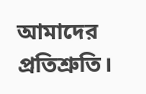আমাদের প্রতিশ্রুতি।